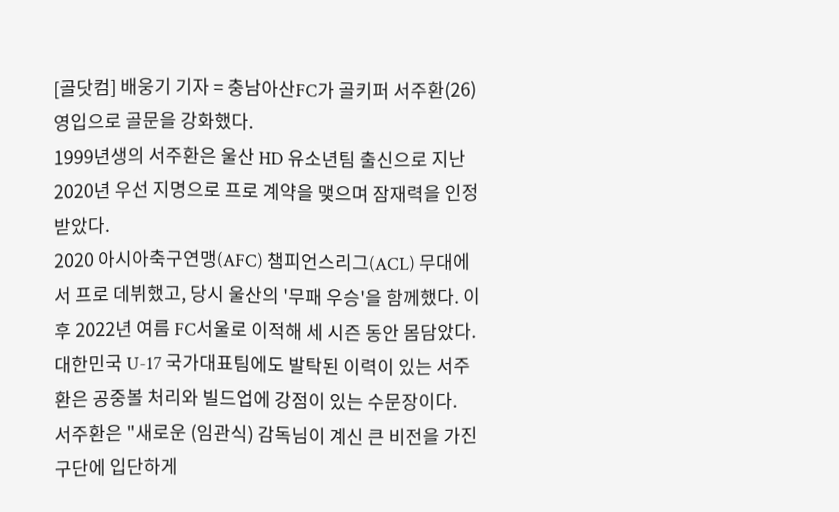[골닷컴] 배웅기 기자 = 충남아산FC가 골키퍼 서주환(26) 영입으로 골문을 강화했다.
1999년생의 서주환은 울산 HD 유소년팀 출신으로 지난 2020년 우선 지명으로 프로 계약을 맺으며 잠재력을 인정받았다.
2020 아시아축구연맹(AFC) 챔피언스리그(ACL) 무대에서 프로 데뷔했고, 당시 울산의 '무패 우승'을 함께했다. 이후 2022년 여름 FC서울로 이적해 세 시즌 동안 몸담았다.
대한민국 U-17 국가대표팀에도 발탁된 이력이 있는 서주환은 공중볼 처리와 빌드업에 강점이 있는 수문장이다.
서주환은 "새로운 (임관식) 감독님이 계신 큰 비전을 가진 구단에 입단하게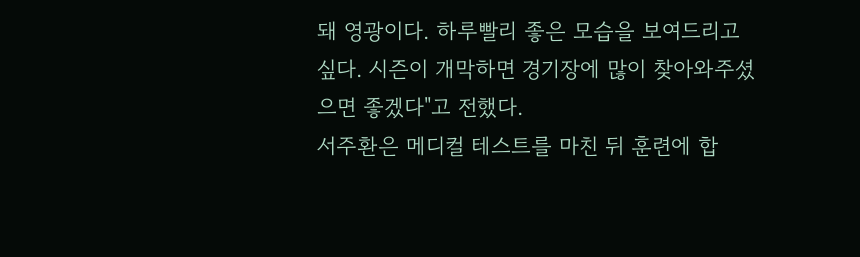돼 영광이다. 하루빨리 좋은 모습을 보여드리고 싶다. 시즌이 개막하면 경기장에 많이 찾아와주셨으면 좋겠다"고 전했다.
서주환은 메디컬 테스트를 마친 뒤 훈련에 합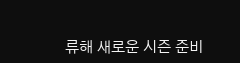류해 새로운 시즌 준비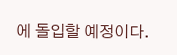에 돌입할 예정이다.